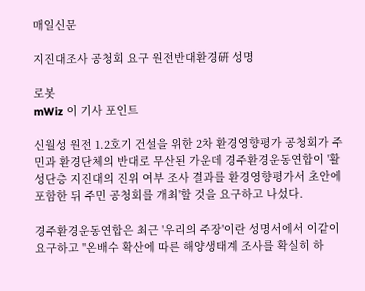매일신문

지진대조사 공청회 요구 원전반대환경硏 성명

로봇
mWiz 이 기사 포인트

신월성 원전 1.2호기 건설을 위한 2차 환경영향평가 공청회가 주민과 환경단체의 반대로 무산된 가운데 경주환경운동연합이 '활성단층 지진대의 진위 여부 조사 결과를 환경영향평가서 초안에 포함한 뒤 주민 공청회를 개최'할 것을 요구하고 나섰다.

경주환경운동연합은 최근 '우리의 주장'이란 성명서에서 이같이 요구하고 "온배수 확산에 따른 해양생태계 조사를 확실히 하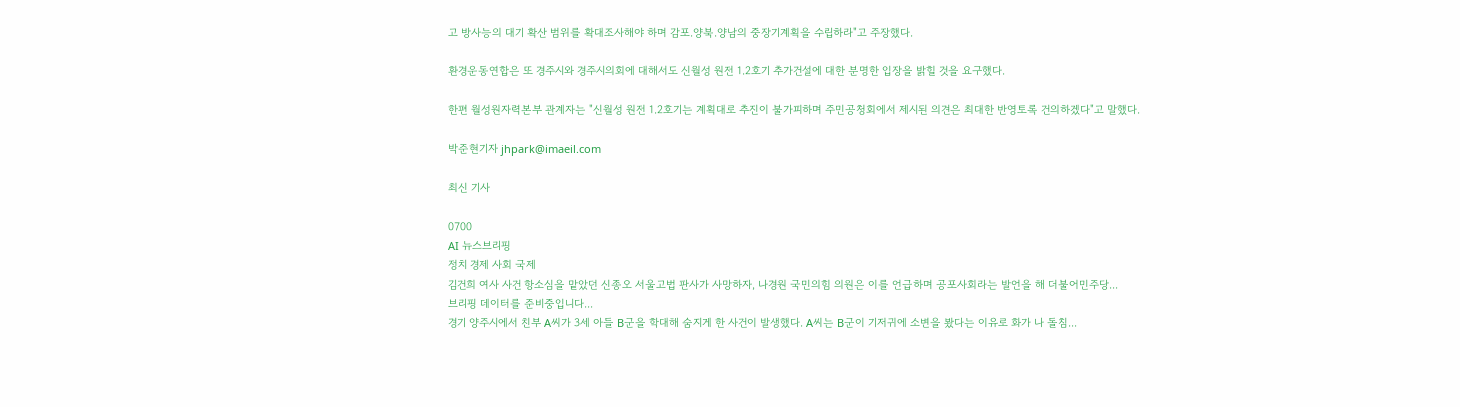고 방사능의 대기 확산 범위를 확대조사해야 하며 감포.양북.양남의 중장기계획을 수립하라"고 주장했다.

환경운동연합은 또 경주시와 경주시의회에 대해서도 신월성 원전 1.2호기 추가건설에 대한 분명한 입장을 밝힐 것을 요구했다.

한편 월성원자력본부 관계자는 "신월성 원전 1.2호기는 계획대로 추진이 불가피하며 주민공청회에서 제시된 의견은 최대한 반영토록 건의하겠다"고 말했다.

박준현기자 jhpark@imaeil.com

최신 기사

0700
AI 뉴스브리핑
정치 경제 사회 국제
김건희 여사 사건 항소심을 맡았던 신종오 서울고법 판사가 사망하자, 나경원 국민의힘 의원은 이를 언급하며 공포사회라는 발언을 해 더불어민주당...
브리핑 데이터를 준비중입니다...
경기 양주시에서 친부 A씨가 3세 아들 B군을 학대해 숨지게 한 사건이 발생했다. A씨는 B군이 기저귀에 소변을 봤다는 이유로 화가 나 돌침...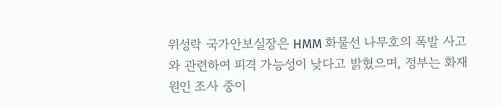위성락 국가안보실장은 HMM 화물선 나무호의 폭발 사고와 관련하여 피격 가능성이 낮다고 밝혔으며, 정부는 화재 원인 조사 중이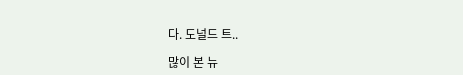다. 도널드 트..

많이 본 뉴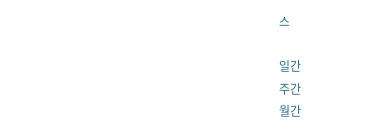스

일간
주간
월간